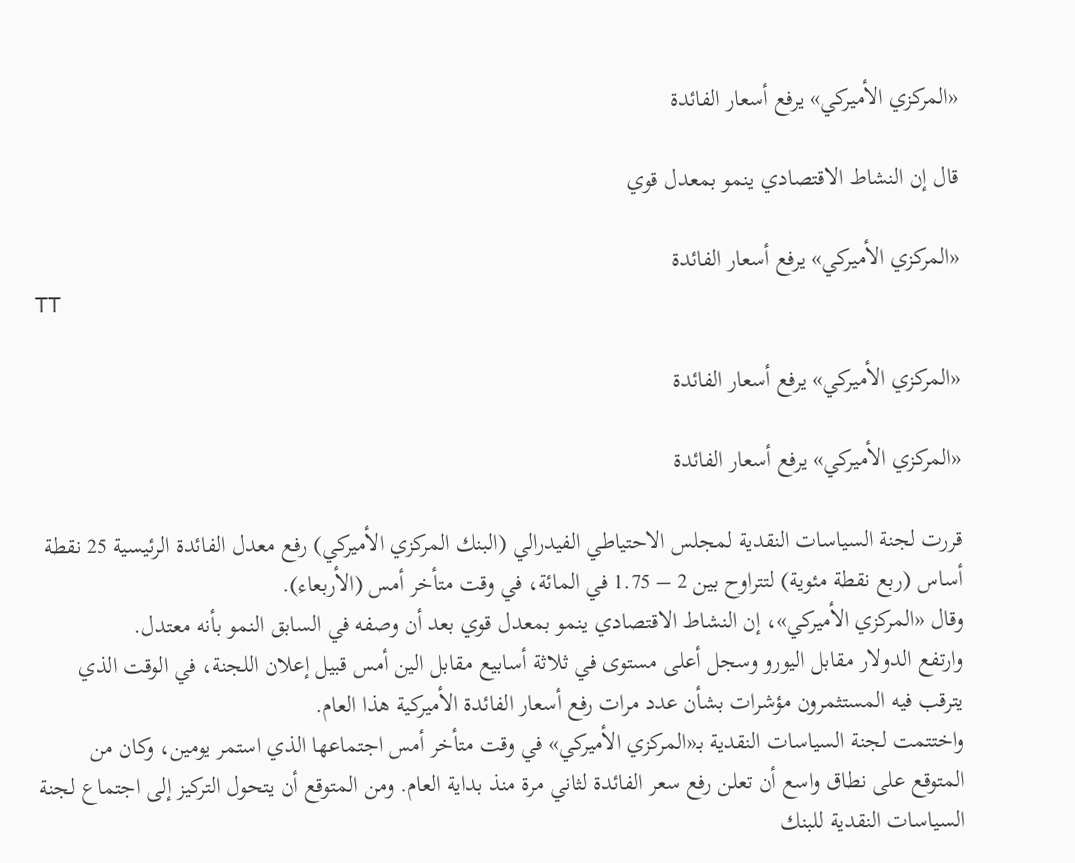«المركزي الأميركي» يرفع أسعار الفائدة

قال إن النشاط الاقتصادي ينمو بمعدل قوي

«المركزي الأميركي» يرفع أسعار الفائدة
TT

«المركزي الأميركي» يرفع أسعار الفائدة

«المركزي الأميركي» يرفع أسعار الفائدة

قررت لجنة السياسات النقدية لمجلس الاحتياطي الفيدرالي (البنك المركزي الأميركي) رفع معدل الفائدة الرئيسية 25 نقطة أساس (ربع نقطة مئوية) لتتراوح بين 2 – 1.75 في المائة، في وقت متأخر أمس (الأربعاء).
وقال «المركزي الأميركي»، إن النشاط الاقتصادي ينمو بمعدل قوي بعد أن وصفه في السابق النمو بأنه معتدل.
وارتفع الدولار مقابل اليورو وسجل أعلى مستوى في ثلاثة أسابيع مقابل الين أمس قبيل إعلان اللجنة، في الوقت الذي يترقب فيه المستثمرون مؤشرات بشأن عدد مرات رفع أسعار الفائدة الأميركية هذا العام.
واختتمت لجنة السياسات النقدية بـ«المركزي الأميركي» في وقت متأخر أمس اجتماعها الذي استمر يومين، وكان من المتوقع على نطاق واسع أن تعلن رفع سعر الفائدة لثاني مرة منذ بداية العام. ومن المتوقع أن يتحول التركيز إلى اجتماع لجنة السياسات النقدية للبنك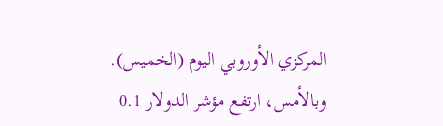المركزي الأوروبي اليوم (الخميس).
وبالأمس، ارتفع مؤشر الدولار 0.1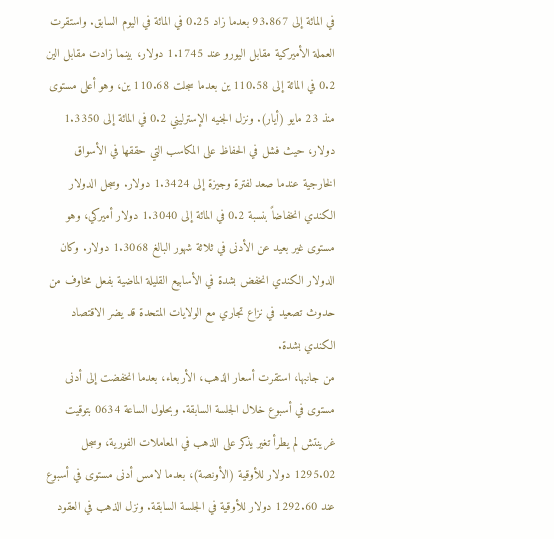في المائة إلى 93.867 بعدما زاد 0.25 في المائة في اليوم السابق. واستقرت العملة الأميركية مقابل اليورو عند 1.1745 دولار، بينما زادت مقابل الين 0.2 في المائة إلى 110.58 ين بعدما سجلت 110.68 ين، وهو أعلى مستوى منذ 23 مايو (أيار). ونزل الجنيه الإسترليني 0.2 في المائة إلى 1.3350 دولار، حيث فشل في الحفاظ على المكاسب التي حققها في الأسواق الخارجية عندما صعد لفترة وجيزة إلى 1.3424 دولار. وسجل الدولار الكندي انخفاضاً بنسبة 0.2 في المائة إلى 1.3040 دولار أميركي، وهو مستوى غير بعيد عن الأدنى في ثلاثة شهور البالغ 1.3068 دولار. وكان الدولار الكندي انخفض بشدة في الأسابيع القليلة الماضية بفعل مخاوف من حدوث تصعيد في نزاع تجاري مع الولايات المتحدة قد يضر الاقتصاد الكندي بشدة.
من جانبها، استقرت أسعار الذهب، الأربعاء، بعدما انخفضت إلى أدنى مستوى في أسبوع خلال الجلسة السابقة. وبحلول الساعة 0634 بتوقيت غرينتش لم يطرأ تغير يذكر على الذهب في المعاملات الفورية، وسجل 1295.02 دولار للأوقية (الأونصة)، بعدما لامس أدنى مستوى في أسبوع عند 1292.60 دولار للأوقية في الجلسة السابقة. ونزل الذهب في العقود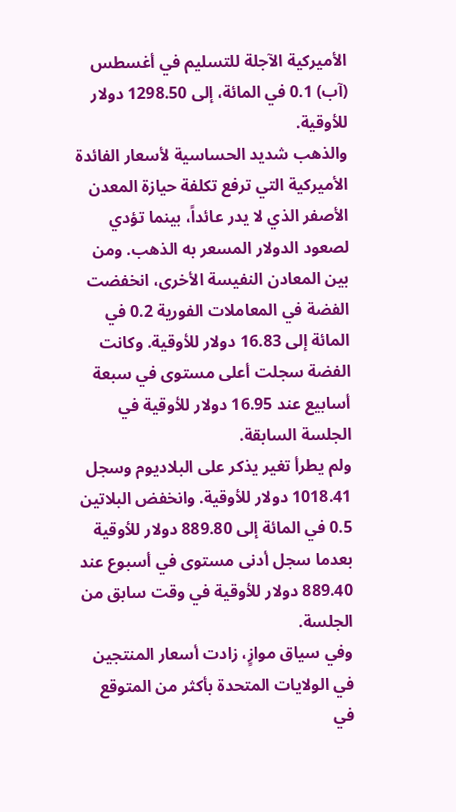الأميركية الآجلة للتسليم في أغسطس (آب) 0.1 في المائة، إلى 1298.50 دولار للأوقية.
والذهب شديد الحساسية لأسعار الفائدة الأميركية التي ترفع تكلفة حيازة المعدن الأصفر الذي لا يدر عائداً، بينما تؤدي لصعود الدولار المسعر به الذهب. ومن بين المعادن النفيسة الأخرى، انخفضت الفضة في المعاملات الفورية 0.2 في المائة إلى 16.83 دولار للأوقية. وكانت الفضة سجلت أعلى مستوى في سبعة أسابيع عند 16.95 دولار للأوقية في الجلسة السابقة.
ولم يطرأ تغير يذكر على البلاديوم وسجل 1018.41 دولار للأوقية. وانخفض البلاتين 0.5 في المائة إلى 889.80 دولار للأوقية بعدما سجل أدنى مستوى في أسبوع عند 889.40 دولار للأوقية في وقت سابق من الجلسة.
وفي سياق موازٍ، زادت أسعار المنتجين في الولايات المتحدة بأكثر من المتوقع في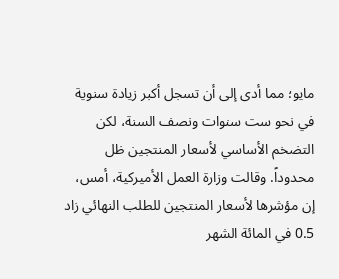مايو؛ مما أدى إلى أن تسجل أكبر زيادة سنوية في نحو ست سنوات ونصف السنة، لكن التضخم الأساسي لأسعار المنتجين ظل محدوداً. وقالت وزارة العمل الأميركية، أمس، إن مؤشرها لأسعار المنتجين للطلب النهائي زاد 0.5 في المائة الشهر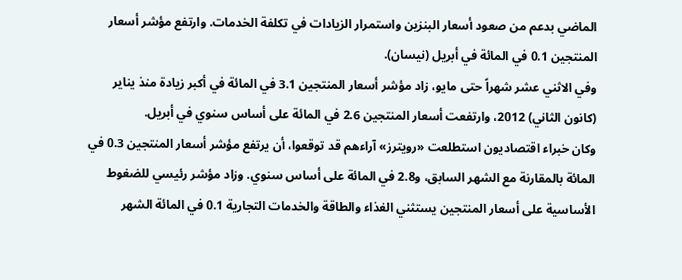الماضي بدعم من صعود أسعار البنزين واستمرار الزيادات في تكلفة الخدمات. وارتفع مؤشر أسعار المنتجين 0.1 في المائة في أبريل (نيسان).
وفي الاثني عشر شهراً حتى مايو، زاد مؤشر أسعار المنتجين 3.1 في المائة في أكبر زيادة منذ يناير (كانون الثاني) 2012، وارتفعت أسعار المنتجين 2.6 في المائة على أساس سنوي في أبريل.
وكان خبراء اقتصاديون استطلعت «رويترز» آراءهم قد توقعوا، أن يرتفع مؤشر أسعار المنتجين 0.3 في المائة بالمقارنة مع الشهر السابق، و2.8 في المائة على أساس سنوي. وزاد مؤشر رئيسي للضغوط الأساسية على أسعار المنتجين يستثني الغذاء والطاقة والخدمات التجارية 0.1 في المائة الشهر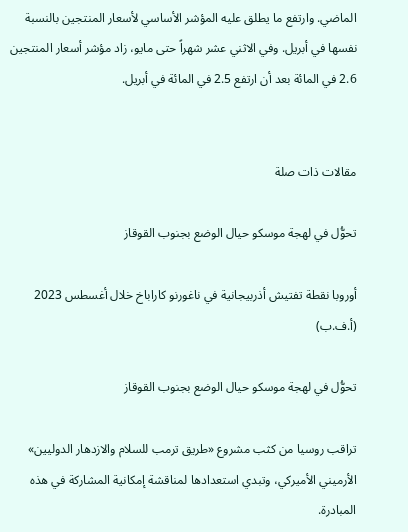الماضي. وارتفع ما يطلق عليه المؤشر الأساسي لأسعار المنتجين بالنسبة نفسها في أبريل. وفي الاثني عشر شهراً حتى مايو، زاد مؤشر أسعار المنتجين 2.6 في المائة بعد أن ارتفع 2.5 في المائة في أبريل.


مقالات ذات صلة

تحوُّل في لهجة موسكو حيال الوضع بجنوب القوقاز

أوروبا نقطة تفتيش أذربيجانية في ناغورنو كاراباخ خلال أغسطس 2023 (أ.ف.ب)

تحوُّل في لهجة موسكو حيال الوضع بجنوب القوقاز

تراقب روسيا من كثب مشروع «طريق ترمب للسلام والازدهار الدوليين» الأرميني الأميركي، وتبدي استعدادها لمناقشة إمكانية المشاركة في هذه المبادرة.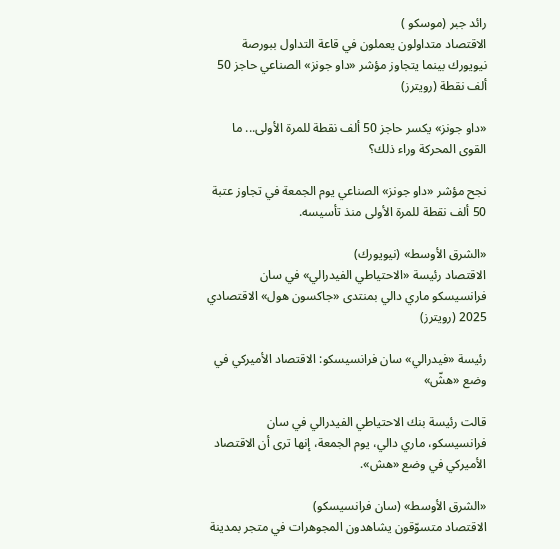رائد جبر (موسكو )
الاقتصاد متداولون يعملون في قاعة التداول ببورصة نيويورك بينما يتجاوز مؤشر «داو جونز» الصناعي حاجز 50 ألف نقطة (رويترز)

«داو جونز» يكسر حاجز 50 ألف نقطة للمرة الأولى... ما القوى المحركة وراء ذلك؟

نجح مؤشر «داو جونز» الصناعي يوم الجمعة في تجاوز عتبة 50 ألف نقطة للمرة الأولى منذ تأسيسه.

«الشرق الأوسط» (نيويورك)
الاقتصاد رئيسة «الاحتياطي الفيدرالي» في سان فرانسيسكو ماري دالي بمنتدى «جاكسون هول» الاقتصادي 2025 (رويترز)

رئيسة «فيدرالي» سان فرانسيسكو: الاقتصاد الأميركي في وضع «هشّ»

قالت رئيسة بنك الاحتياطي الفيدرالي في سان فرانسيسكو، ماري دالي، يوم الجمعة، إنها ترى أن الاقتصاد الأميركي في وضع «هش».

«الشرق الأوسط» (سان فرانسيسكو)
الاقتصاد متسوّقون يشاهدون المجوهرات في متجر بمدينة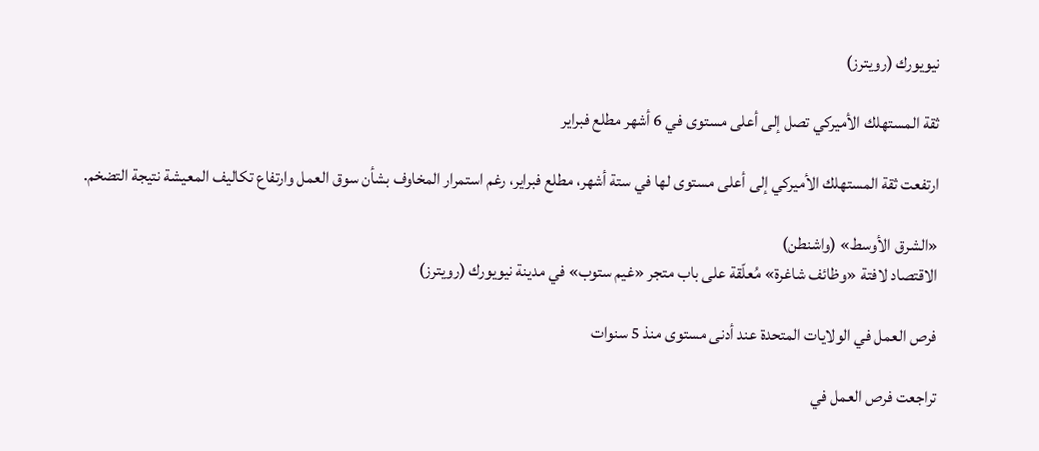نيويورك (رويترز)

ثقة المستهلك الأميركي تصل إلى أعلى مستوى في 6 أشهر مطلع فبراير

ارتفعت ثقة المستهلك الأميركي إلى أعلى مستوى لها في ستة أشهر، مطلع فبراير، رغم استمرار المخاوف بشأن سوق العمل وارتفاع تكاليف المعيشة نتيجة التضخم.

«الشرق الأوسط» (واشنطن)
الاقتصاد لافتة «وظائف شاغرة» مُعلّقة على باب متجر «غيم ستوب» في مدينة نيويورك (رويترز)

فرص العمل في الولايات المتحدة عند أدنى مستوى منذ 5 سنوات

تراجعت فرص العمل في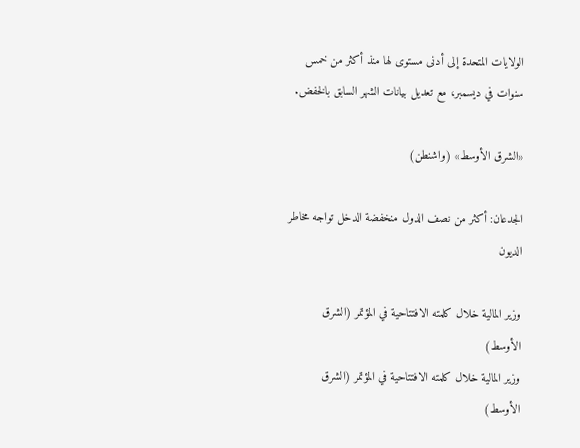الولايات المتحدة إلى أدنى مستوى لها منذ أكثر من خمس سنوات في ديسمبر، مع تعديل بيانات الشهر السابق بالخفض.

«الشرق الأوسط» (واشنطن)

الجدعان: أكثر من نصف الدول منخفضة الدخل تواجه مخاطر الديون

وزير المالية خلال كلمته الافتتاحية في المؤتمر (الشرق الأوسط)
وزير المالية خلال كلمته الافتتاحية في المؤتمر (الشرق الأوسط)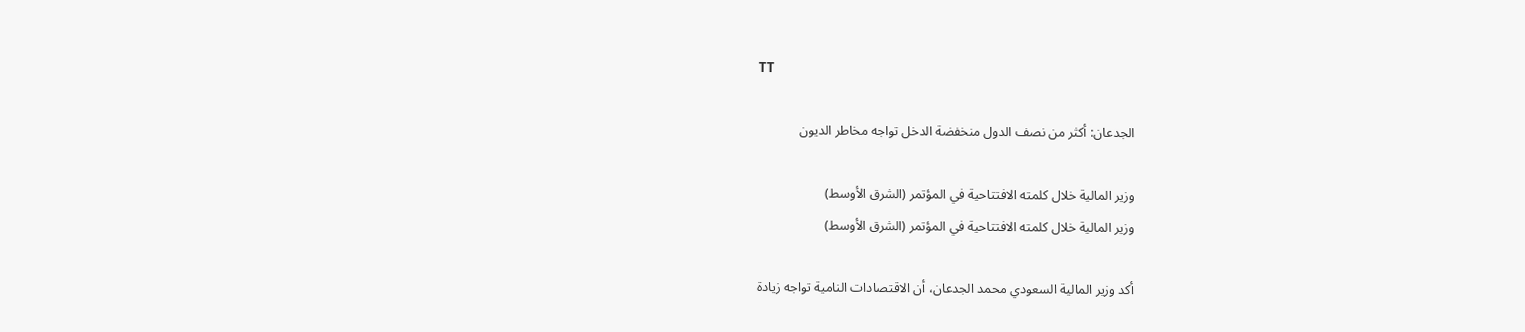TT

الجدعان: أكثر من نصف الدول منخفضة الدخل تواجه مخاطر الديون

وزير المالية خلال كلمته الافتتاحية في المؤتمر (الشرق الأوسط)
وزير المالية خلال كلمته الافتتاحية في المؤتمر (الشرق الأوسط)

أكد وزير المالية السعودي محمد الجدعان، أن الاقتصادات النامية تواجه زيادة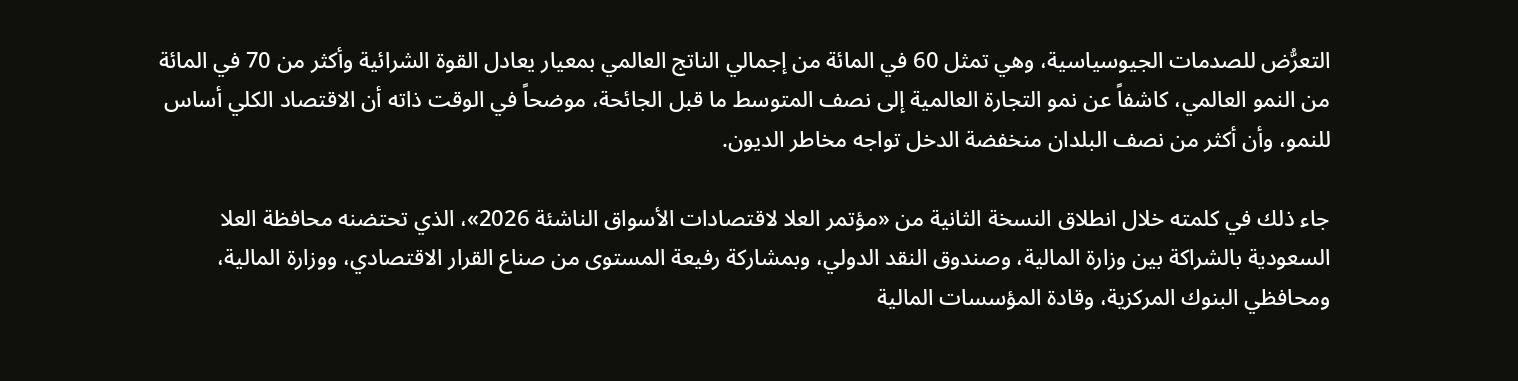التعرُّض للصدمات الجيوسياسية، وهي تمثل 60 في المائة من إجمالي الناتج العالمي بمعيار يعادل القوة الشرائية وأكثر من 70 في المائة من النمو العالمي، كاشفاً عن نمو التجارة العالمية إلى نصف المتوسط ما قبل الجائحة، موضحاً في الوقت ذاته أن الاقتصاد الكلي أساس للنمو، وأن أكثر من نصف البلدان منخفضة الدخل تواجه مخاطر الديون.

جاء ذلك في كلمته خلال انطلاق النسخة الثانية من «مؤتمر العلا لاقتصادات الأسواق الناشئة 2026»، الذي تحتضنه محافظة العلا السعودية بالشراكة بين وزارة المالية، وصندوق النقد الدولي، وبمشاركة رفيعة المستوى من صناع القرار الاقتصادي، ووزارة المالية، ومحافظي البنوك المركزية، وقادة المؤسسات المالية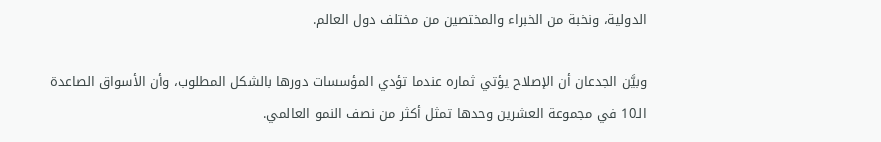الدولية، ونخبة من الخبراء والمختصين من مختلف دول العالم.

وبيَّن الجدعان أن الإصلاح يؤتي ثماره عندما تؤدي المؤسسات دورها بالشكل المطلوب، وأن الأسواق الصاعدة الـ10 في مجموعة العشرين وحدها تمثل أكثر من نصف النمو العالمي.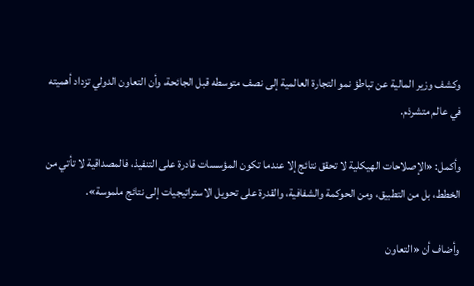وكشف وزير المالية عن تباطؤ نمو التجارة العالمية إلى نصف متوسطه قبل الجائحة، وأن التعاون الدولي تزداد أهميته في عالم متشرذم.

وأكمل: «الإصلاحات الهيكلية لا تحقق نتائج إلا عندما تكون المؤسسات قادرة على التنفيذ، فالمصداقية لا تأتي من الخطط، بل من التطبيق، ومن الحوكمة والشفافية، والقدرة على تحويل الاستراتيجيات إلى نتائج ملموسة».

وأضاف أن «التعاون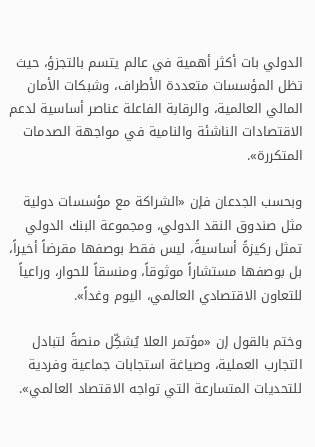الدولي بات أكثر أهمية في عالم يتسم بالتجزؤ، حيث تظل المؤسسات متعددة الأطراف، وشبكات الأمان المالي العالمية، والرقابة الفاعلة عناصر أساسية لدعم الاقتصادات الناشئة والنامية في مواجهة الصدمات المتكررة».

وبحسب الجدعان فإن «الشراكة مع مؤسسات دولية مثل صندوق النقد الدولي، ومجموعة البنك الدولي تمثل ركيزةً أساسيةً، ليس فقط بوصفها مقرضاً أخيراً، بل بوصفها مستشاراً موثوقاً، ومنسقاً للحوار، وراعياً للتعاون الاقتصادي العالمي، اليوم وغداً».

وختم بالقول إن «مؤتمر العلا يُشكِّل منصةً لتبادل التجارب العملية، وصياغة استجابات جماعية وفردية للتحديات المتسارعة التي تواجه الاقتصاد العالمي».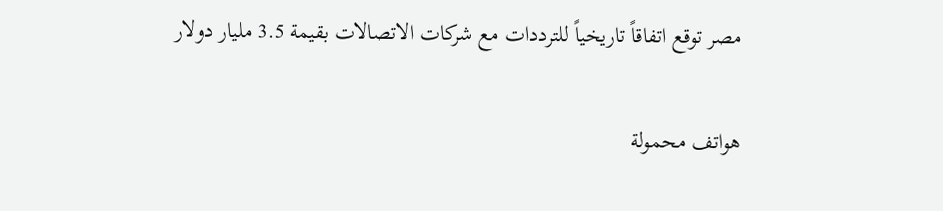مصر توقع اتفاقاً تاريخياً للترددات مع شركات الاتصالات بقيمة 3.5 مليار دولار

هواتف محمولة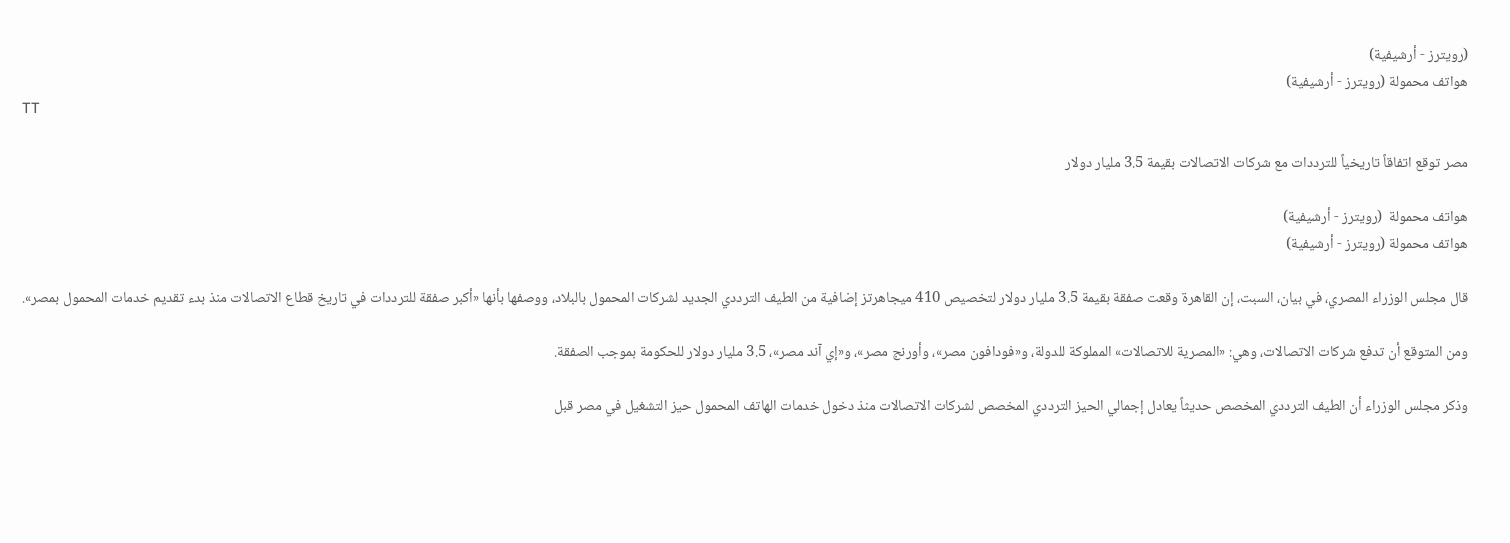(رويترز - أرشيفية)
هواتف محمولة (رويترز - أرشيفية)
TT

مصر توقع اتفاقاً تاريخياً للترددات مع شركات الاتصالات بقيمة 3.5 مليار دولار

هواتف محمولة  (رويترز - أرشيفية)
هواتف محمولة (رويترز - أرشيفية)

قال مجلس الوزراء المصري، في بيان، السبت، إن القاهرة وقعت صفقة بقيمة 3.5 مليار دولار لتخصيص 410 ميجاهرتز إضافية من الطيف الترددي الجديد لشركات المحمول بالبلاد، ووصفها بأنها «أكبر صفقة للترددات في تاريخ قطاع الاتصالات منذ بدء تقديم خدمات المحمول بمصر».

ومن المتوقع أن تدفع شركات الاتصالات، وهي: «المصرية للاتصالات» المملوكة للدولة، و«فودافون مصر»، وأورنج مصر»، و«إي آند مصر»، 3.5 مليار دولار للحكومة بموجب الصفقة.

وذكر مجلس الوزراء أن الطيف الترددي المخصص حديثاً يعادل إجمالي الحيز الترددي المخصص لشركات الاتصالات منذ دخول خدمات الهاتف المحمول حيز التشغيل في مصر قبل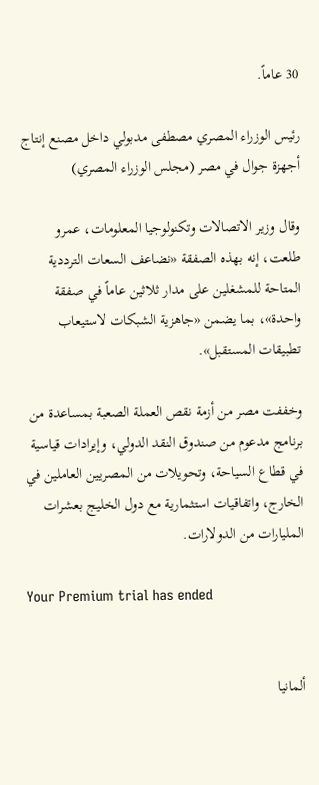30 عاماً.

رئيس الوزراء المصري مصطفى مدبولي داخل مصنع إنتاج أجهزة جوال في مصر (مجلس الوزراء المصري)

وقال وزير الاتصالات وتكنولوجيا المعلومات، عمرو طلعت، إنه بهذه الصفقة «نضاعف السعات الترددية المتاحة للمشغلين على مدار ثلاثين عاماً في صفقة واحدة»، بما يضمن «جاهزية الشبكات لاستيعاب تطبيقات المستقبل».

وخففت مصر من أزمة نقص العملة الصعبة بمساعدة من برنامج مدعوم من صندوق النقد الدولي، وإيرادات قياسية في قطاع السياحة، وتحويلات من المصريين العاملين في الخارج، واتفاقيات استثمارية مع دول الخليج بعشرات المليارات من الدولارات.

Your Premium trial has ended


ألمانيا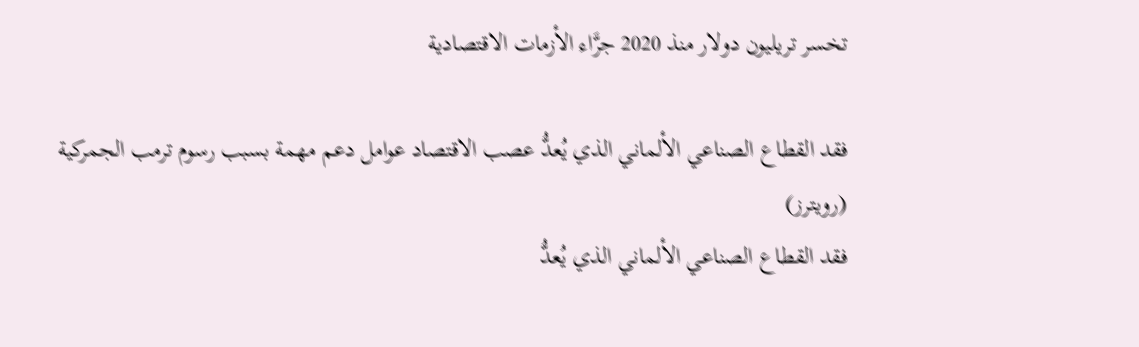تخسر تريليون دولار منذ 2020 جرَّاء الأزمات الاقتصادية

فقد القطاع الصناعي الألماني الذي يُعدُّ عصب الاقتصاد عوامل دعم مهمة بسبب رسوم ترمب الجمركية (رويترز)
فقد القطاع الصناعي الألماني الذي يُعدُّ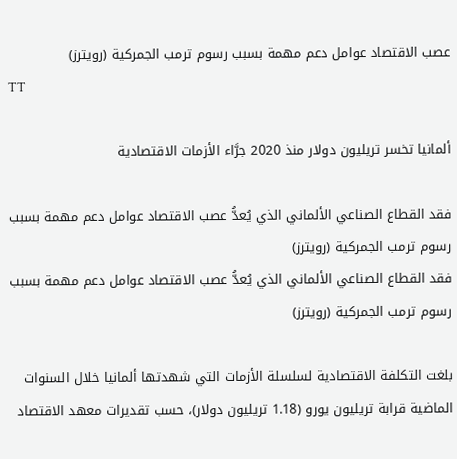عصب الاقتصاد عوامل دعم مهمة بسبب رسوم ترمب الجمركية (رويترز)
TT

ألمانيا تخسر تريليون دولار منذ 2020 جرَّاء الأزمات الاقتصادية

فقد القطاع الصناعي الألماني الذي يُعدُّ عصب الاقتصاد عوامل دعم مهمة بسبب رسوم ترمب الجمركية (رويترز)
فقد القطاع الصناعي الألماني الذي يُعدُّ عصب الاقتصاد عوامل دعم مهمة بسبب رسوم ترمب الجمركية (رويترز)

بلغت التكلفة الاقتصادية لسلسلة الأزمات التي شهدتها ألمانيا خلال السنوات الماضية قرابة تريليون يورو (1.18 تريليون دولار)، حسب تقديرات معهد الاقتصاد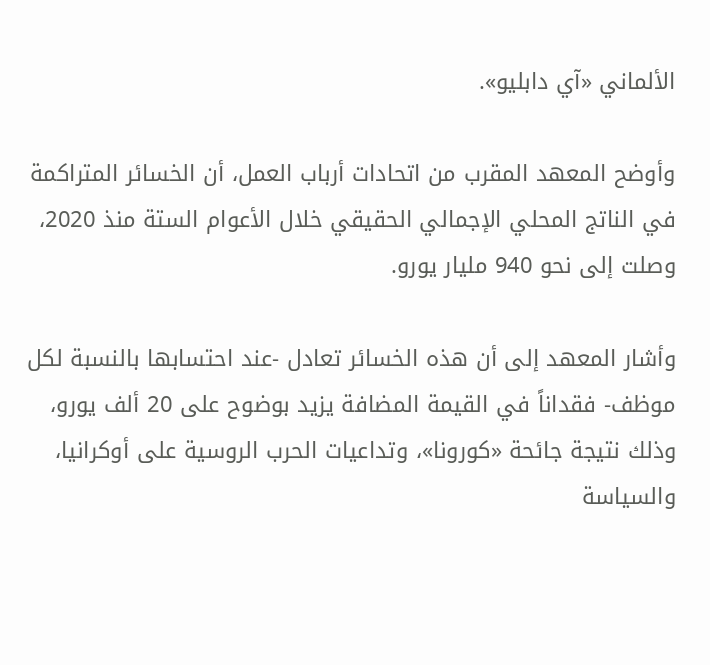الألماني «آي دابليو».

وأوضح المعهد المقرب من اتحادات أرباب العمل، أن الخسائر المتراكمة في الناتج المحلي الإجمالي الحقيقي خلال الأعوام الستة منذ 2020، وصلت إلى نحو 940 مليار يورو.

وأشار المعهد إلى أن هذه الخسائر تعادل -عند احتسابها بالنسبة لكل موظف- فقداناً في القيمة المضافة يزيد بوضوح على 20 ألف يورو، وذلك نتيجة جائحة «كورونا»، وتداعيات الحرب الروسية على أوكرانيا، والسياسة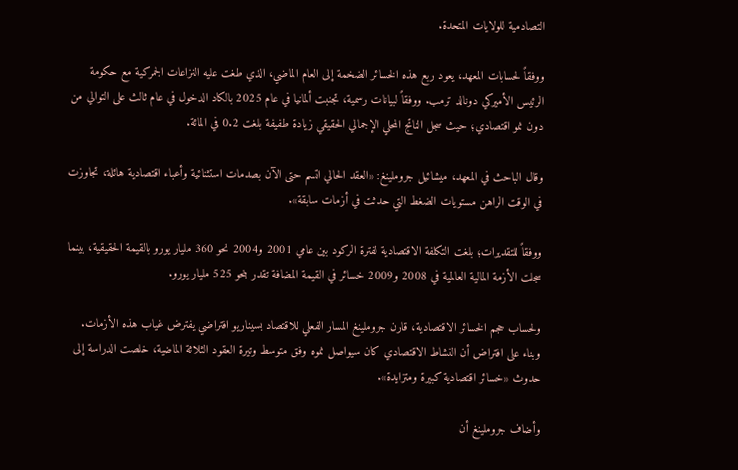التصادمية للولايات المتحدة.

ووفقاً لحسابات المعهد، يعود ربع هذه الخسائر الضخمة إلى العام الماضي، الذي طغت عليه النزاعات الجمركية مع حكومة الرئيس الأميركي دونالد ترمب. ووفقاً لبيانات رسمية، تجنبت ألمانيا في عام 2025 بالكاد الدخول في عام ثالث على التوالي من دون نمو اقتصادي؛ حيث سجل الناتج المحلي الإجمالي الحقيقي زيادة طفيفة بلغت 0.2 في المائة.

وقال الباحث في المعهد، ميشائيل جروملينغ: «العقد الحالي اتسم حتى الآن بصدمات استثنائية وأعباء اقتصادية هائلة، تجاوزت في الوقت الراهن مستويات الضغط التي حدثت في أزمات سابقة».

ووفقاً للتقديرات؛ بلغت التكلفة الاقتصادية لفترة الركود بين عامي 2001 و2004 نحو 360 مليار يورو بالقيمة الحقيقية، بينما سجلت الأزمة المالية العالمية في 2008 و2009 خسائر في القيمة المضافة تقدر بنحو 525 مليار يورو.

ولحساب حجم الخسائر الاقتصادية، قارن جروملينغ المسار الفعلي للاقتصاد بسيناريو افتراضي يفترض غياب هذه الأزمات. وبناء على افتراض أن النشاط الاقتصادي كان سيواصل نموه وفق متوسط وتيرة العقود الثلاثة الماضية، خلصت الدراسة إلى حدوث «خسائر اقتصادية كبيرة ومتزايدة».

وأضاف جروملينغ أن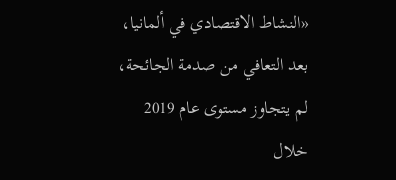«النشاط الاقتصادي في ألمانيا، بعد التعافي من صدمة الجائحة، لم يتجاوز مستوى عام 2019 خلال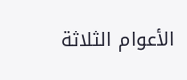الأعوام الثلاثة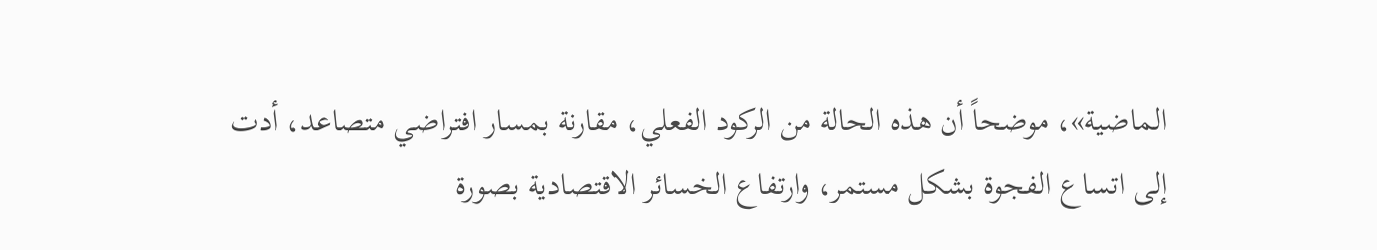الماضية»، موضحاً أن هذه الحالة من الركود الفعلي، مقارنة بمسار افتراضي متصاعد، أدت إلى اتساع الفجوة بشكل مستمر، وارتفاع الخسائر الاقتصادية بصورة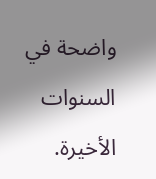واضحة في السنوات الأخيرة.